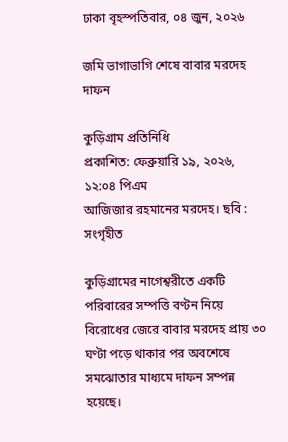ঢাকা বৃহস্পতিবার, ০৪ জুন, ২০২৬

জমি ভাগাভাগি শেষে বাবার মরদেহ দাফন

কুড়িগ্রাম প্রতিনিধি
প্রকাশিত: ফেব্রুয়ারি ১৯, ২০২৬, ১২:০৪ পিএম
আজিজার রহমানের মরদেহ। ছবি : সংগৃহীত

কুড়িগ্রামের নাগেশ্বরীতে একটি পরিবারের সম্পত্তি বণ্টন নিয়ে বিরোধের জেরে বাবার মরদেহ প্রায় ৩০ ঘণ্টা পড়ে থাকার পর অবশেষে সমঝোতার মাধ্যমে দাফন সম্পন্ন হয়েছে।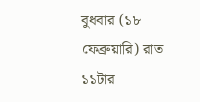বুধবার (১৮ ফেব্রুয়ারি) রাত ১১টার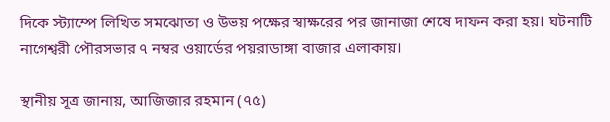দিকে স্ট্যাম্পে লিখিত সমঝোতা ও উভয় পক্ষের স্বাক্ষরের পর জানাজা শেষে দাফন করা হয়। ঘটনাটি নাগেশ্বরী পৌরসভার ৭ নম্বর ওয়ার্ডের পয়রাডাঙ্গা বাজার এলাকায়।

স্থানীয় সূত্র জানায়, আজিজার রহমান (৭৫)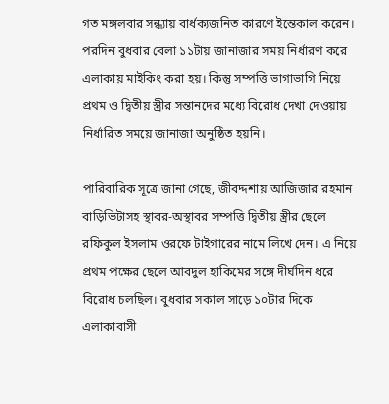গত মঙ্গলবার সন্ধ্যায় বার্ধক্যজনিত কারণে ইন্তেকাল করেন। পরদিন বুধবার বেলা ১১টায় জানাজার সময় নির্ধারণ করে এলাকায় মাইকিং করা হয়। কিন্তু সম্পত্তি ভাগাভাগি নিয়ে প্রথম ও দ্বিতীয় স্ত্রীর সন্তানদের মধ্যে বিরোধ দেখা দেওয়ায় নির্ধারিত সময়ে জানাজা অনুষ্ঠিত হয়নি।

পারিবারিক সূত্রে জানা গেছে, জীবদ্দশায় আজিজার রহমান বাড়িভিটাসহ স্থাবর-অস্থাবর সম্পত্তি দ্বিতীয় স্ত্রীর ছেলে রফিকুল ইসলাম ওরফে টাইগারের নামে লিখে দেন। এ নিয়ে প্রথম পক্ষের ছেলে আবদুল হাকিমের সঙ্গে দীর্ঘদিন ধরে বিরোধ চলছিল। বুধবার সকাল সাড়ে ১০টার দিকে এলাকাবাসী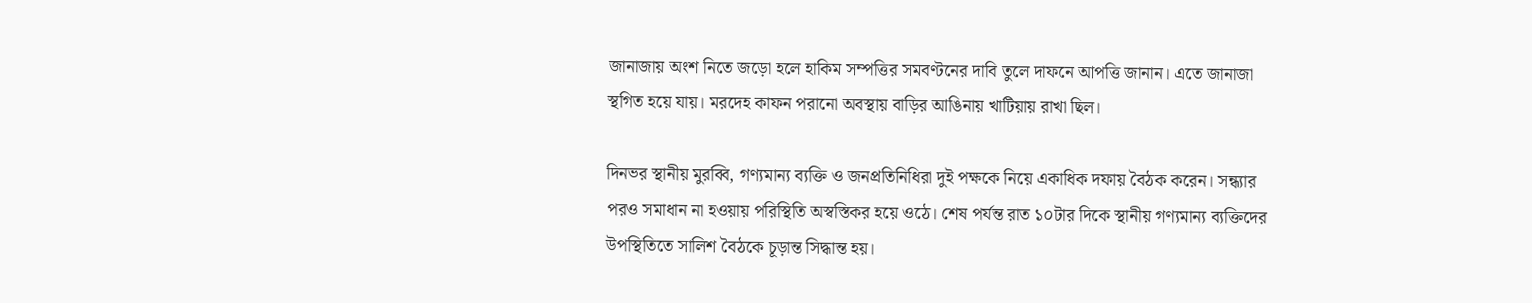জানাজায় অংশ নিতে জড়ো হলে হাকিম সম্পত্তির সমবণ্টনের দাবি তুলে দাফনে আপত্তি জানান। এতে জানাজা স্থগিত হয়ে যায়। মরদেহ কাফন পরানো অবস্থায় বাড়ির আঙিনায় খাটিয়ায় রাখা ছিল।

দিনভর স্থানীয় মুরব্বি, গণ্যমান্য ব্যক্তি ও জনপ্রতিনিধিরা দুই পক্ষকে নিয়ে একাধিক দফায় বৈঠক করেন। সন্ধ্যার পরও সমাধান না হওয়ায় পরিস্থিতি অস্বস্তিকর হয়ে ওঠে। শেষ পর্যন্ত রাত ১০টার দিকে স্থানীয় গণ্যমান্য ব্যক্তিদের উপস্থিতিতে সালিশ বৈঠকে চূড়ান্ত সিদ্ধান্ত হয়।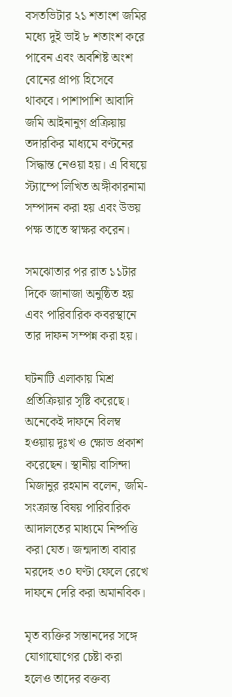বসতভিটার ২১ শতাংশ জমির মধ্যে দুই ভাই ৮ শতাংশ করে পাবেন এবং অবশিষ্ট অংশ বোনের প্রাপ্য হিসেবে থাকবে। পাশাপাশি আবাদি জমি আইনানুগ প্রক্রিয়ায় তদারকির মাধ্যমে বণ্টনের সিদ্ধান্ত নেওয়া হয়। এ বিষয়ে স্ট্যাম্পে লিখিত অঙ্গীকারনামা সম্পাদন করা হয় এবং উভয় পক্ষ তাতে স্বাক্ষর করেন।

সমঝোতার পর রাত ১১টার দিকে জানাজা অনুষ্ঠিত হয় এবং পারিবারিক কবরস্থানে তার দাফন সম্পন্ন করা হয়।

ঘটনাটি এলাকায় মিশ্র প্রতিক্রিয়ার সৃষ্টি করেছে। অনেকেই দাফনে বিলম্ব হওয়ায় দুঃখ ও ক্ষোভ প্রকাশ করেছেন। স্থানীয় বাসিন্দা মিজানুর রহমান বলেন, জমি-সংক্রান্ত বিষয় পারিবারিক আদালতের মাধ্যমে নিষ্পত্তি করা যেত। জন্মদাতা বাবার মরদেহ ৩০ ঘণ্টা ফেলে রেখে দাফনে দেরি করা অমানবিক।

মৃত ব্যক্তির সন্তানদের সঙ্গে যোগাযোগের চেষ্টা করা হলেও তাদের বক্তব্য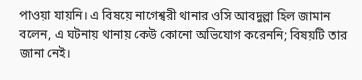পাওয়া যায়নি। এ বিষয়ে নাগেশ্বরী থানার ওসি আবদুল্লা হিল জামান বলেন, এ ঘটনায় থানায় কেউ কোনো অভিযোগ করেননি; বিষয়টি তার জানা নেই।